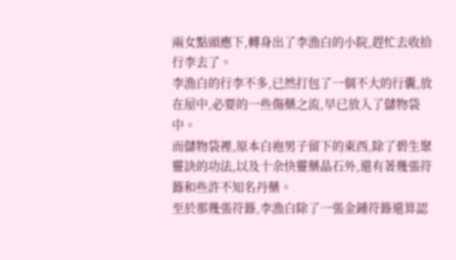兩女點頭應下,轉身出了李漁白的小院,趕忙去收拾行李去了。
李漁白的行李不多,已然打包了一個不大的行囊,放在屋中,必要的一些傷藥之流,早已放入了儲物袋中。
而儲物袋裡,原本白袍男子留下的東西,除了碧生聚靈訣的功法,以及十余快靈藥晶石外,還有著幾張符籙和些許不知名丹藥。
至於那幾張符籙,李漁白除了一張金鍾符籙還算認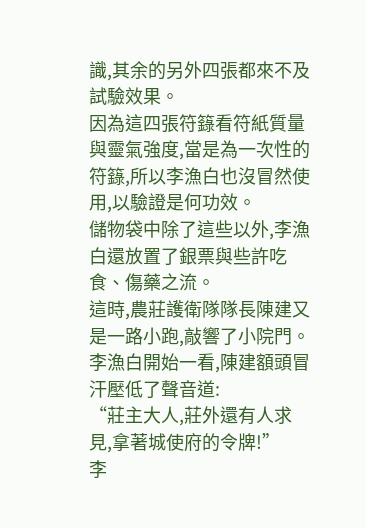識,其余的另外四張都來不及試驗效果。
因為這四張符籙看符紙質量與靈氣強度,當是為一次性的符籙,所以李漁白也沒冒然使用,以驗證是何功效。
儲物袋中除了這些以外,李漁白還放置了銀票與些許吃食、傷藥之流。
這時,農莊護衛隊隊長陳建又是一路小跑,敲響了小院門。
李漁白開始一看,陳建額頭冒汗壓低了聲音道:
“莊主大人,莊外還有人求見,拿著城使府的令牌!”
李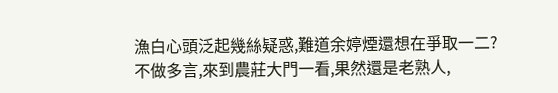漁白心頭泛起幾絲疑惑,難道余婷煙還想在爭取一二?
不做多言,來到農莊大門一看,果然還是老熟人,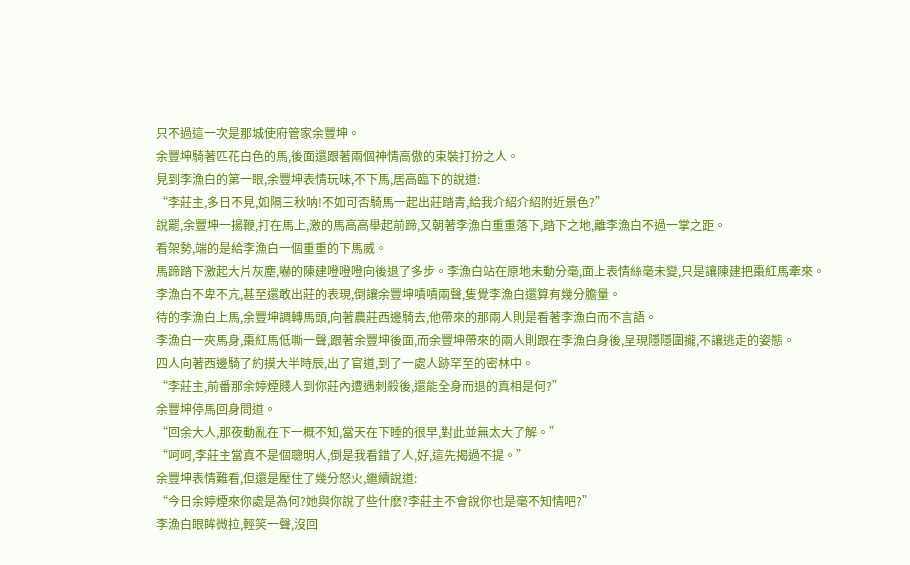只不過這一次是那城使府管家余豐坤。
余豐坤騎著匹花白色的馬,後面還跟著兩個神情高傲的束裝打扮之人。
見到李漁白的第一眼,余豐坤表情玩味,不下馬,居高臨下的說道:
“李莊主,多日不見,如隔三秋呐!不如可否騎馬一起出莊踏青,給我介紹介紹附近景色?”
說罷,余豐坤一揚鞭,打在馬上,激的馬高高舉起前蹄,又朝著李漁白重重落下,踏下之地,離李漁白不過一掌之距。
看架勢,端的是給李漁白一個重重的下馬威。
馬蹄踏下激起大片灰塵,嚇的陳建噔噔噔向後退了多步。李漁白站在原地未動分毫,面上表情絲毫未變,只是讓陳建把棗紅馬牽來。
李漁白不卑不亢,甚至還敢出莊的表現,倒讓余豐坤嘖嘖兩聲,隻覺李漁白還算有幾分膽量。
待的李漁白上馬,余豐坤調轉馬頭,向著農莊西邊騎去,他帶來的那兩人則是看著李漁白而不言語。
李漁白一夾馬身,棗紅馬低嘶一聲,跟著余豐坤後面,而余豐坤帶來的兩人則跟在李漁白身後,呈現隱隱圍攏,不讓逃走的姿態。
四人向著西邊騎了約摸大半時辰,出了官道,到了一處人跡罕至的密林中。
“李莊主,前番那余婷煙賤人到你莊內遭遇刺殺後,還能全身而退的真相是何?”
余豐坤停馬回身問道。
“回余大人,那夜動亂在下一概不知,當天在下睡的很早,對此並無太大了解。”
“呵呵,李莊主當真不是個聰明人,倒是我看錯了人,好,這先揭過不提。”
余豐坤表情難看,但還是壓住了幾分怒火,繼續說道:
“今日余婷煙來你處是為何?她與你說了些什麽?李莊主不會說你也是毫不知情吧?”
李漁白眼眸微拉,輕笑一聲,沒回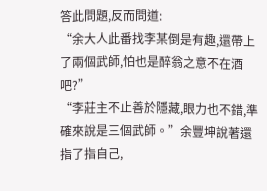答此問題,反而問道:
“余大人此番找李某倒是有趣,還帶上了兩個武師,怕也是醉翁之意不在酒吧?”
“李莊主不止善於隱藏,眼力也不錯,準確來說是三個武師。”余豐坤說著還指了指自己,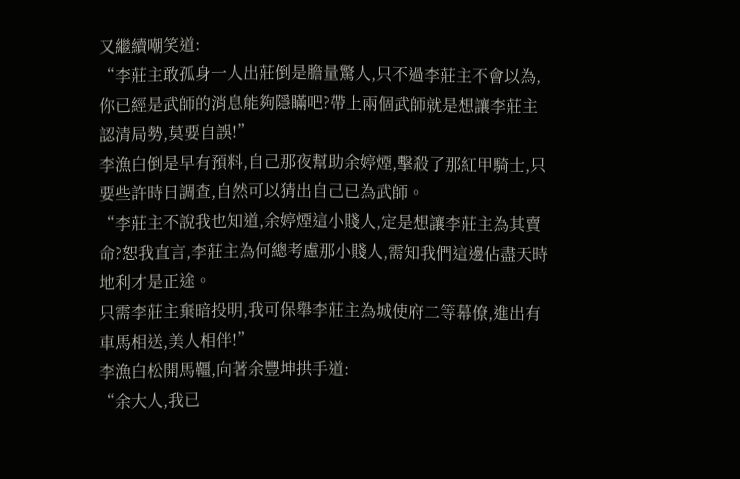又繼續嘲笑道:
“李莊主敢孤身一人出莊倒是膽量驚人,只不過李莊主不會以為,你已經是武師的消息能夠隱瞞吧?帶上兩個武師就是想讓李莊主認清局勢,莫要自誤!”
李漁白倒是早有預料,自己那夜幫助余婷煙,擊殺了那紅甲騎士,只要些許時日調查,自然可以猜出自己已為武師。
“李莊主不說我也知道,余婷煙這小賤人,定是想讓李莊主為其賣命?恕我直言,李莊主為何總考慮那小賤人,需知我們這邊佔盡天時地利才是正途。
只需李莊主棄暗投明,我可保舉李莊主為城使府二等幕僚,進出有車馬相送,美人相伴!”
李漁白松開馬韁,向著余豐坤拱手道:
“余大人,我已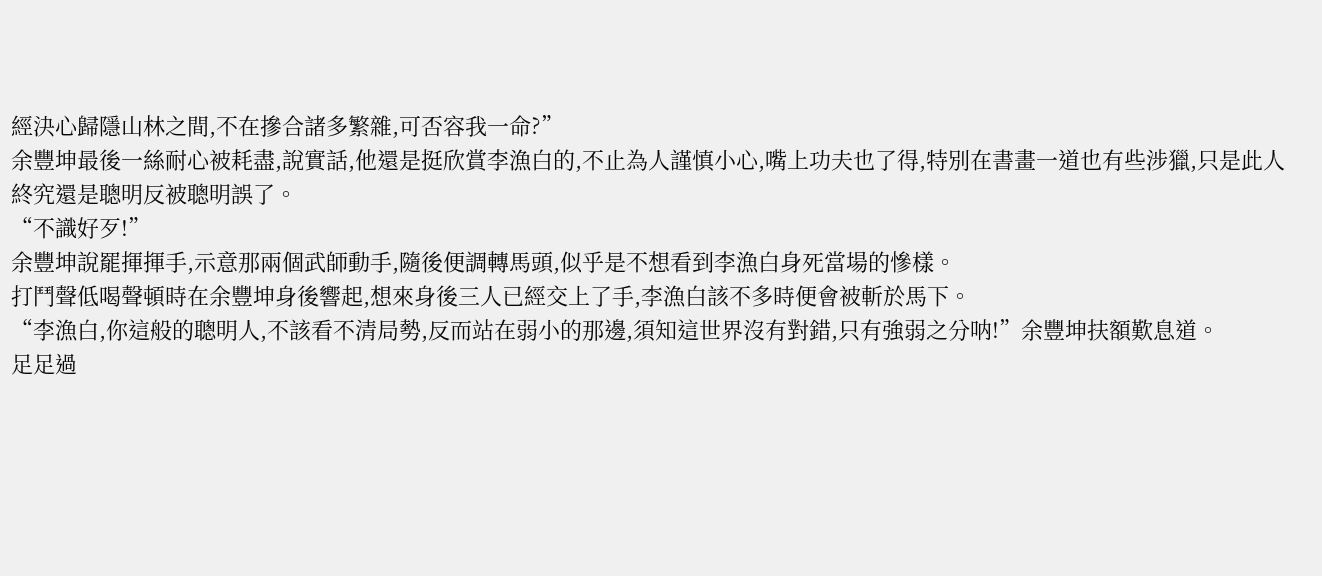經決心歸隱山林之間,不在摻合諸多繁雜,可否容我一命?”
余豐坤最後一絲耐心被耗盡,說實話,他還是挺欣賞李漁白的,不止為人謹慎小心,嘴上功夫也了得,特別在書畫一道也有些涉獵,只是此人終究還是聰明反被聰明誤了。
“不識好歹!”
余豐坤說罷揮揮手,示意那兩個武師動手,隨後便調轉馬頭,似乎是不想看到李漁白身死當場的慘樣。
打鬥聲低喝聲頓時在余豐坤身後響起,想來身後三人已經交上了手,李漁白該不多時便會被斬於馬下。
“李漁白,你這般的聰明人,不該看不清局勢,反而站在弱小的那邊,須知這世界沒有對錯,只有強弱之分呐!”余豐坤扶額歎息道。
足足過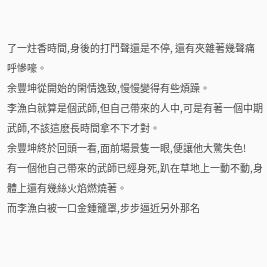了一炷香時間,身後的打鬥聲還是不停, 還有夾雜著幾聲痛呼慘嚎。
余豐坤從開始的閑情逸致,慢慢變得有些煩躁。
李漁白就算是個武師,但自己帶來的人中,可是有著一個中期武師,不該這麽長時間拿不下才對。
余豐坤終於回頭一看,面前場景隻一眼,便讓他大驚失色!
有一個他自己帶來的武師已經身死,趴在草地上一動不動,身體上還有幾絲火焰燃燒著。
而李漁白被一口金鍾籠罩,步步逼近另外那名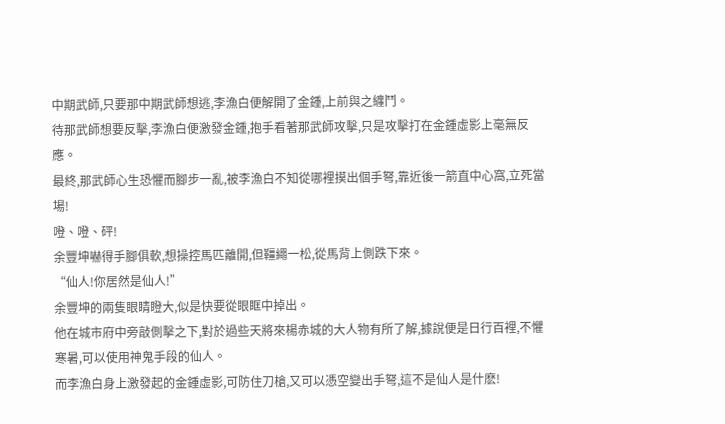中期武師,只要那中期武師想逃,李漁白便解開了金鍾,上前與之纏鬥。
待那武師想要反擊,李漁白便激發金鍾,抱手看著那武師攻擊,只是攻擊打在金鍾虛影上毫無反應。
最終,那武師心生恐懼而腳步一亂,被李漁白不知從哪裡摸出個手弩,靠近後一箭直中心窩,立死當場!
噔、噔、砰!
余豐坤嚇得手腳俱軟,想操控馬匹離開,但韁繩一松,從馬背上側跌下來。
“仙人!你居然是仙人!”
余豐坤的兩隻眼睛瞪大,似是快要從眼眶中掉出。
他在城市府中旁敲側擊之下,對於過些天將來楊赤城的大人物有所了解,據說便是日行百裡,不懼寒暑,可以使用神鬼手段的仙人。
而李漁白身上激發起的金鍾虛影,可防住刀槍,又可以憑空變出手弩,這不是仙人是什麽!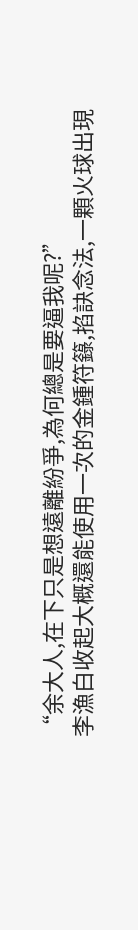“余大人,在下只是想遠離紛爭,為何總是要逼我呢?”
李漁白收起大概還能使用一次的金鍾符籙,掐訣念法,一顆火球出現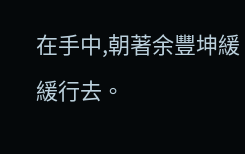在手中,朝著余豐坤緩緩行去。